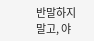반말하지 말고, 야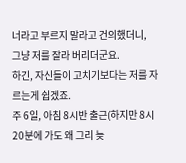너라고 부르지 말라고 건의했더니,
그냥 저를 잘라 버리더군요.
하긴, 자신들이 고치기보다는 저를 자르는게 쉽겠죠.
주 6일, 아침 8시반 출근(하지만 8시 20분에 가도 왜 그리 늦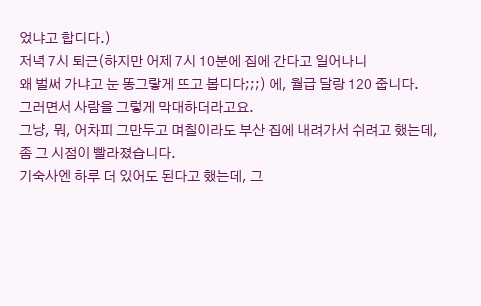었냐고 합디다.)
저녁 7시 퇴근(하지만 어제 7시 10분에 집에 간다고 일어나니
왜 벌써 가냐고 눈 똥그랗게 뜨고 봅디다;;;) 에, 월급 달랑 120 줍니다.
그러면서 사람을 그렇게 막대하더라고요.
그냥, 뭐, 어차피 그만두고 며칠이라도 부산 집에 내려가서 쉬려고 했는데,
좀 그 시점이 빨라졌습니다.
기숙사엔 하루 더 있어도 된다고 했는데, 그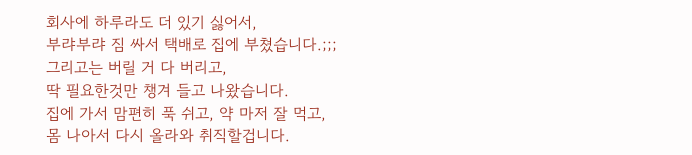회사에 하루라도 더 있기 싫어서,
부랴부랴 짐 싸서 택배로 집에 부쳤습니다.;;; 그리고는 버릴 거 다 버리고,
딱 필요한것만 챙겨 들고 나왔습니다.
집에 가서 맘편히 푹 쉬고, 약 마저 잘 먹고, 몸 나아서 다시 올라와 취직할겁니다.